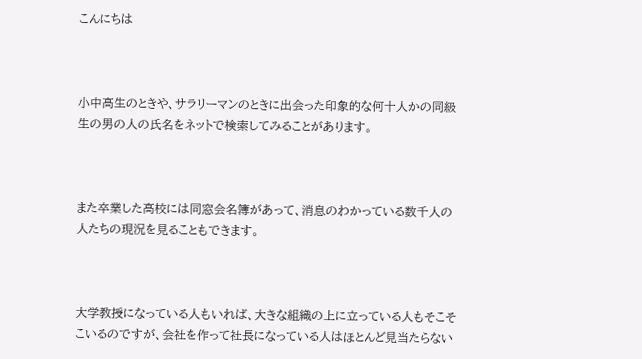こんにちは



小中高生のときや、サラリーマンのときに出会った印象的な何十人かの同級生の男の人の氏名をネットで検索してみることがあります。



また卒業した高校には同窓会名簿があって、消息のわかっている数千人の人たちの現況を見ることもできます。



大学教授になっている人もいれば、大きな組織の上に立っている人もそこそこいるのですが、会社を作って社長になっている人はほとんど見当たらない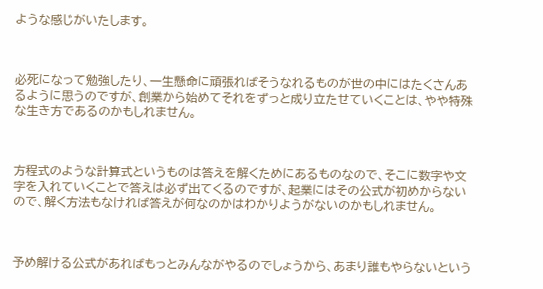ような感じがいたします。



必死になって勉強したり、一生懸命に頑張ればそうなれるものが世の中にはたくさんあるように思うのですが、創業から始めてそれをずっと成り立たせていくことは、やや特殊な生き方であるのかもしれません。



方程式のような計算式というものは答えを解くためにあるものなので、そこに数字や文字を入れていくことで答えは必ず出てくるのですが、起業にはその公式が初めからないので、解く方法もなければ答えが何なのかはわかりようがないのかもしれません。



予め解ける公式があればもっとみんながやるのでしょうから、あまり誰もやらないという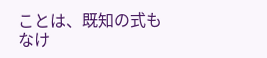ことは、既知の式もなけ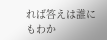れば答えは誰にもわか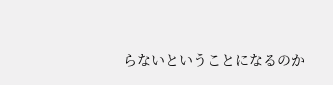らないということになるのか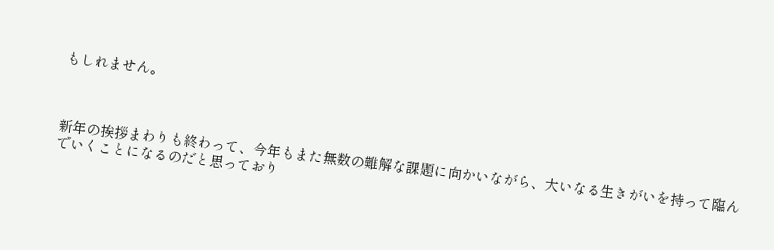もしれません。



新年の挨拶まわりも終わって、今年もまた無数の難解な課題に向かいながら、大いなる生きがいを持って臨んでいくことになるのだと思っており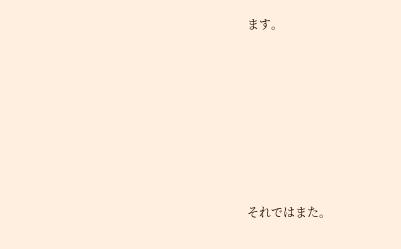ます。







それではまた。